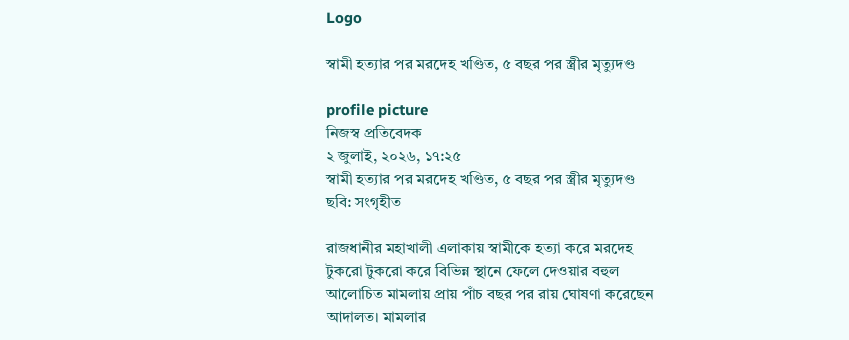Logo

স্বামী হত্যার পর মরদেহ খণ্ডিত, ৫ বছর পর স্ত্রীর মৃত্যুদণ্ড

profile picture
নিজস্ব প্রতিবেদক
২ জুলাই, ২০২৬, ১৭:২৫
স্বামী হত্যার পর মরদেহ খণ্ডিত, ৫ বছর পর স্ত্রীর মৃত্যুদণ্ড
ছবি: সংগৃহীত

রাজধানীর মহাখালী এলাকায় স্বামীকে হত্যা করে মরদেহ টুকরো টুকরো করে বিভিন্ন স্থানে ফেলে দেওয়ার বহুল আলোচিত মামলায় প্রায় পাঁচ বছর পর রায় ঘোষণা করেছেন আদালত। মামলার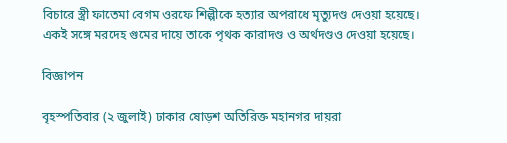বিচারে স্ত্রী ফাতেমা বেগম ওরফে শিল্পীকে হত্যার অপরাধে মৃত্যুদণ্ড দেওয়া হয়েছে। একই সঙ্গে মরদেহ গুমের দায়ে তাকে পৃথক কারাদণ্ড ও অর্থদণ্ডও দেওয়া হয়েছে।

বিজ্ঞাপন

বৃহস্পতিবার (২ জুলাই) ঢাকার ষোড়শ অতিরিক্ত মহানগর দায়রা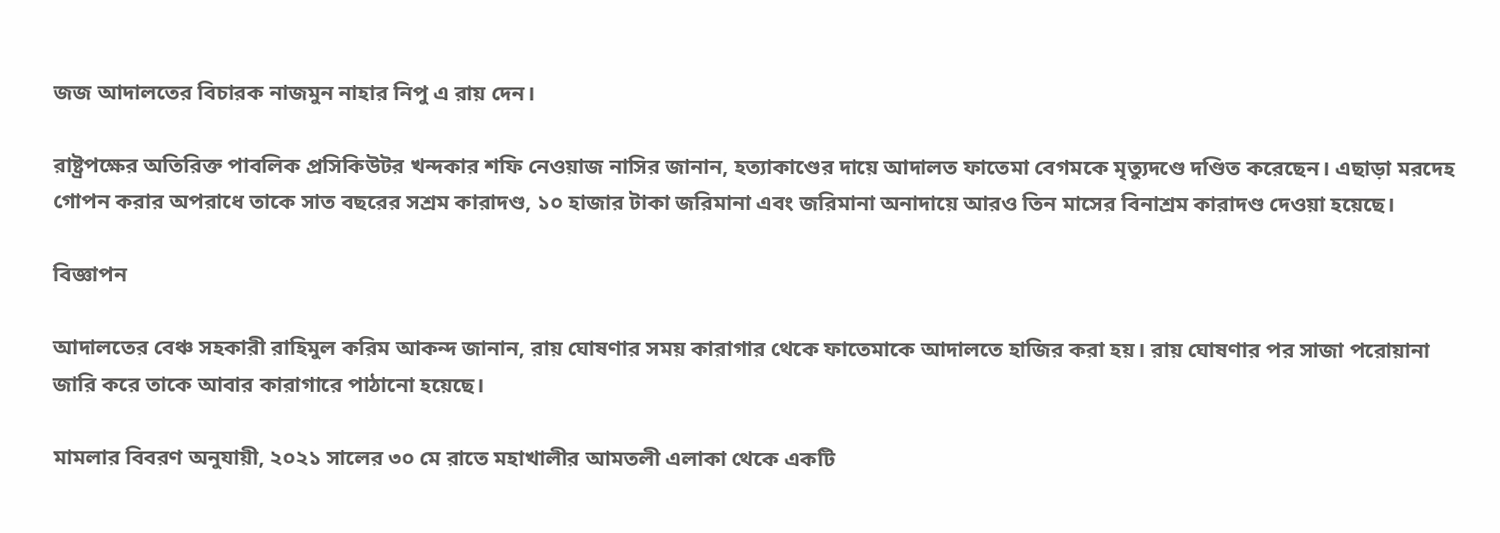জজ আদালতের বিচারক নাজমুন নাহার নিপু এ রায় দেন।

রাষ্ট্রপক্ষের অতিরিক্ত পাবলিক প্রসিকিউটর খন্দকার শফি নেওয়াজ নাসির জানান, হত্যাকাণ্ডের দায়ে আদালত ফাতেমা বেগমকে মৃত্যুদণ্ডে দণ্ডিত করেছেন। এছাড়া মরদেহ গোপন করার অপরাধে তাকে সাত বছরের সশ্রম কারাদণ্ড, ১০ হাজার টাকা জরিমানা এবং জরিমানা অনাদায়ে আরও তিন মাসের বিনাশ্রম কারাদণ্ড দেওয়া হয়েছে।

বিজ্ঞাপন

আদালতের বেঞ্চ সহকারী রাহিমুল করিম আকন্দ জানান, রায় ঘোষণার সময় কারাগার থেকে ফাতেমাকে আদালতে হাজির করা হয়। রায় ঘোষণার পর সাজা পরোয়ানা জারি করে তাকে আবার কারাগারে পাঠানো হয়েছে।

মামলার বিবরণ অনুযায়ী, ২০২১ সালের ৩০ মে রাতে মহাখালীর আমতলী এলাকা থেকে একটি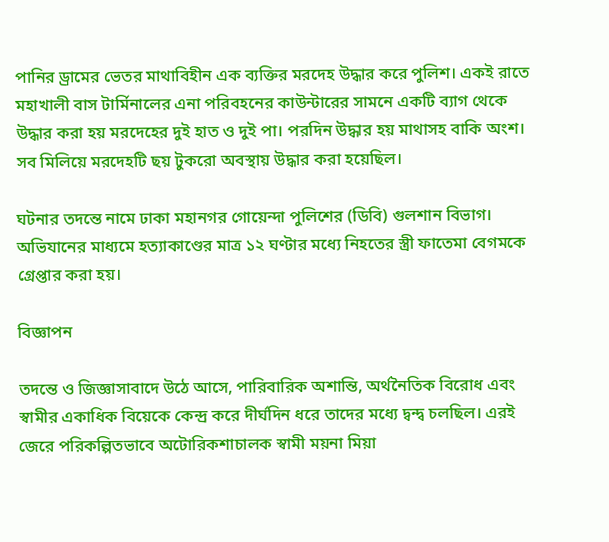পানির ড্রামের ভেতর মাথাবিহীন এক ব্যক্তির মরদেহ উদ্ধার করে পুলিশ। একই রাতে মহাখালী বাস টার্মিনালের এনা পরিবহনের কাউন্টারের সামনে একটি ব্যাগ থেকে উদ্ধার করা হয় মরদেহের দুই হাত ও দুই পা। পরদিন উদ্ধার হয় মাথাসহ বাকি অংশ। সব মিলিয়ে মরদেহটি ছয় টুকরো অবস্থায় উদ্ধার করা হয়েছিল।

ঘটনার তদন্তে নামে ঢাকা মহানগর গোয়েন্দা পুলিশের (ডিবি) গুলশান বিভাগ। অভিযানের মাধ্যমে হত্যাকাণ্ডের মাত্র ১২ ঘণ্টার মধ্যে নিহতের স্ত্রী ফাতেমা বেগমকে গ্রেপ্তার করা হয়।

বিজ্ঞাপন

তদন্তে ও জিজ্ঞাসাবাদে উঠে আসে, পারিবারিক অশান্তি, অর্থনৈতিক বিরোধ এবং স্বামীর একাধিক বিয়েকে কেন্দ্র করে দীর্ঘদিন ধরে তাদের মধ্যে দ্বন্দ্ব চলছিল। এরই জেরে পরিকল্পিতভাবে অটোরিকশাচালক স্বামী ময়না মিয়া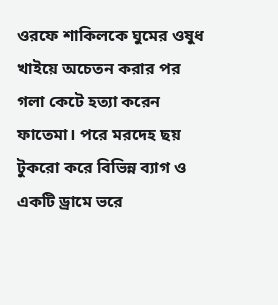ওরফে শাকিলকে ঘুমের ওষুধ খাইয়ে অচেতন করার পর গলা কেটে হত্যা করেন ফাতেমা। পরে মরদেহ ছয় টুকরো করে বিভিন্ন ব্যাগ ও একটি ড্রামে ভরে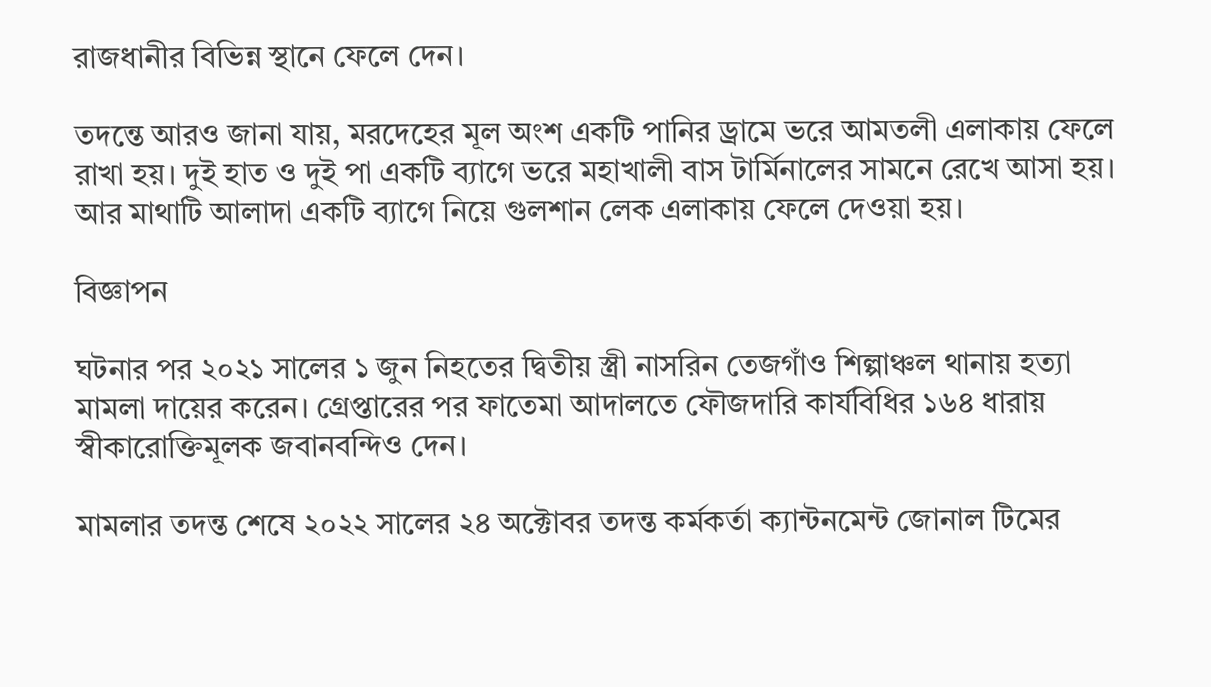রাজধানীর বিভিন্ন স্থানে ফেলে দেন।

তদন্তে আরও জানা যায়, মরদেহের মূল অংশ একটি পানির ড্রামে ভরে আমতলী এলাকায় ফেলে রাখা হয়। দুই হাত ও দুই পা একটি ব্যাগে ভরে মহাখালী বাস টার্মিনালের সামনে রেখে আসা হয়। আর মাথাটি আলাদা একটি ব্যাগে নিয়ে গুলশান লেক এলাকায় ফেলে দেওয়া হয়।

বিজ্ঞাপন

ঘটনার পর ২০২১ সালের ১ জুন নিহতের দ্বিতীয় স্ত্রী নাসরিন তেজগাঁও শিল্পাঞ্চল থানায় হত্যা মামলা দায়ের করেন। গ্রেপ্তারের পর ফাতেমা আদালতে ফৌজদারি কার্যবিধির ১৬৪ ধারায় স্বীকারোক্তিমূলক জবানবন্দিও দেন।

মামলার তদন্ত শেষে ২০২২ সালের ২৪ অক্টোবর তদন্ত কর্মকর্তা ক্যান্টনমেন্ট জোনাল টিমের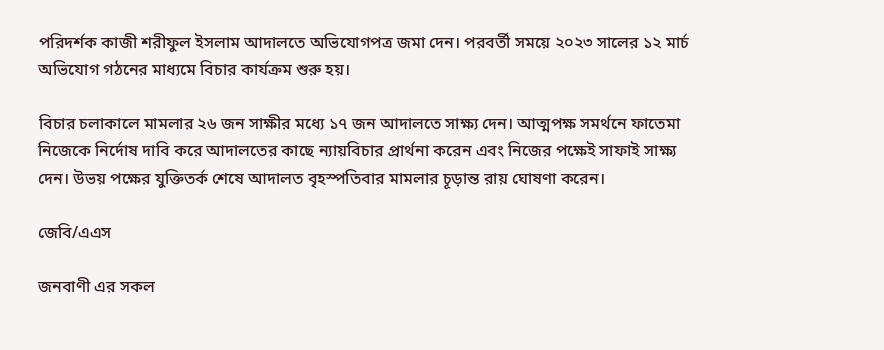পরিদর্শক কাজী শরীফুল ইসলাম আদালতে অভিযোগপত্র জমা দেন। পরবর্তী সময়ে ২০২৩ সালের ১২ মার্চ অভিযোগ গঠনের মাধ্যমে বিচার কার্যক্রম শুরু হয়।

বিচার চলাকালে মামলার ২৬ জন সাক্ষীর মধ্যে ১৭ জন আদালতে সাক্ষ্য দেন। আত্মপক্ষ সমর্থনে ফাতেমা নিজেকে নির্দোষ দাবি করে আদালতের কাছে ন্যায়বিচার প্রার্থনা করেন এবং নিজের পক্ষেই সাফাই সাক্ষ্য দেন। উভয় পক্ষের যুক্তিতর্ক শেষে আদালত বৃহস্পতিবার মামলার চূড়ান্ত রায় ঘোষণা করেন।

জেবি/এএস

জনবাণী এর সকল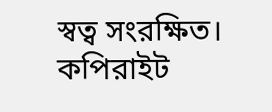স্বত্ব সংরক্ষিত। কপিরাইট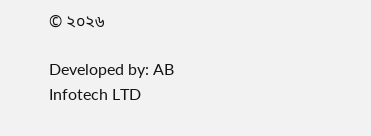© ২০২৬

Developed by: AB Infotech LTD